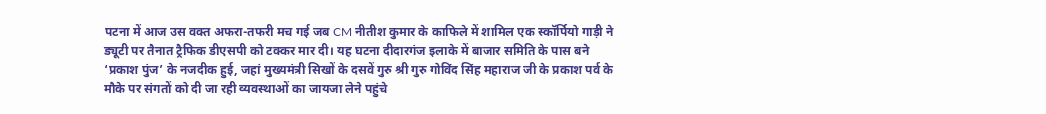पटना में आज उस वक्त अफरा-तफरी मच गई जब CM नीतीश कुमार के काफिले में शामिल एक स्कॉर्पियो गाड़ी ने ड्यूटी पर तैनात ट्रैफिक डीएसपी को टक्कर मार दी। यह घटना दीदारगंज इलाके में बाजार समिति के पास बने ‘प्रकाश पुंज’ के नजदीक हुई, जहां मुख्यमंत्री सिखों के दसवें गुरु श्री गुरु गोविंद सिंह महाराज जी के प्रकाश पर्व के मौके पर संगतों को दी जा रही व्यवस्थाओं का जायजा लेने पहुंचे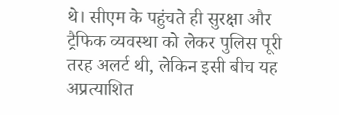थे। सीएम के पहुंचते ही सुरक्षा और ट्रैफिक व्यवस्था को लेकर पुलिस पूरी तरह अलर्ट थी, लेकिन इसी बीच यह अप्रत्याशित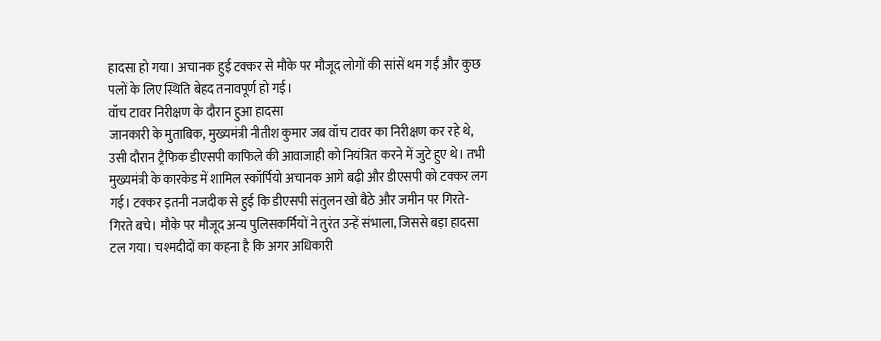हादसा हो गया। अचानक हुई टक्कर से मौके पर मौजूद लोगों की सांसें थम गईं और कुछ पलों के लिए स्थिति बेहद तनावपूर्ण हो गई।
वॉच टावर निरीक्षण के दौरान हुआ हादसा
जानकारी के मुताबिक, मुख्यमंत्री नीतीश कुमार जब वॉच टावर का निरीक्षण कर रहे थे, उसी दौरान ट्रैफिक डीएसपी काफिले की आवाजाही को नियंत्रित करने में जुटे हुए थे। तभी मुख्यमंत्री के कारकेड में शामिल स्कॉर्पियो अचानक आगे बढ़ी और डीएसपी को टक्कर लग गई। टक्कर इतनी नजदीक से हुई कि डीएसपी संतुलन खो बैठे और जमीन पर गिरते-गिरते बचे। मौके पर मौजूद अन्य पुलिसकर्मियों ने तुरंत उन्हें संभाला, जिससे बड़ा हादसा टल गया। चश्मदीदों का कहना है कि अगर अधिकारी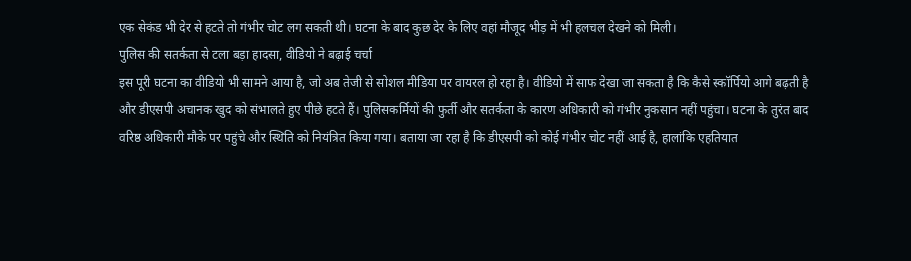एक सेकंड भी देर से हटते तो गंभीर चोट लग सकती थी। घटना के बाद कुछ देर के लिए वहां मौजूद भीड़ में भी हलचल देखने को मिली।
पुलिस की सतर्कता से टला बड़ा हादसा, वीडियो ने बढ़ाई चर्चा
इस पूरी घटना का वीडियो भी सामने आया है, जो अब तेजी से सोशल मीडिया पर वायरल हो रहा है। वीडियो में साफ देखा जा सकता है कि कैसे स्कॉर्पियो आगे बढ़ती है और डीएसपी अचानक खुद को संभालते हुए पीछे हटते हैं। पुलिसकर्मियों की फुर्ती और सतर्कता के कारण अधिकारी को गंभीर नुकसान नहीं पहुंचा। घटना के तुरंत बाद वरिष्ठ अधिकारी मौके पर पहुंचे और स्थिति को नियंत्रित किया गया। बताया जा रहा है कि डीएसपी को कोई गंभीर चोट नहीं आई है, हालांकि एहतियात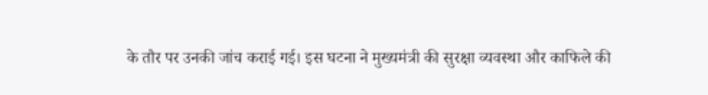के तौर पर उनकी जांच कराई गई। इस घटना ने मुख्यमंत्री की सुरक्षा व्यवस्था और काफिले की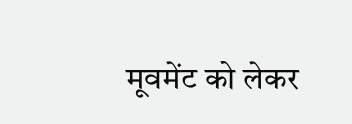मूवमेंट को लेकर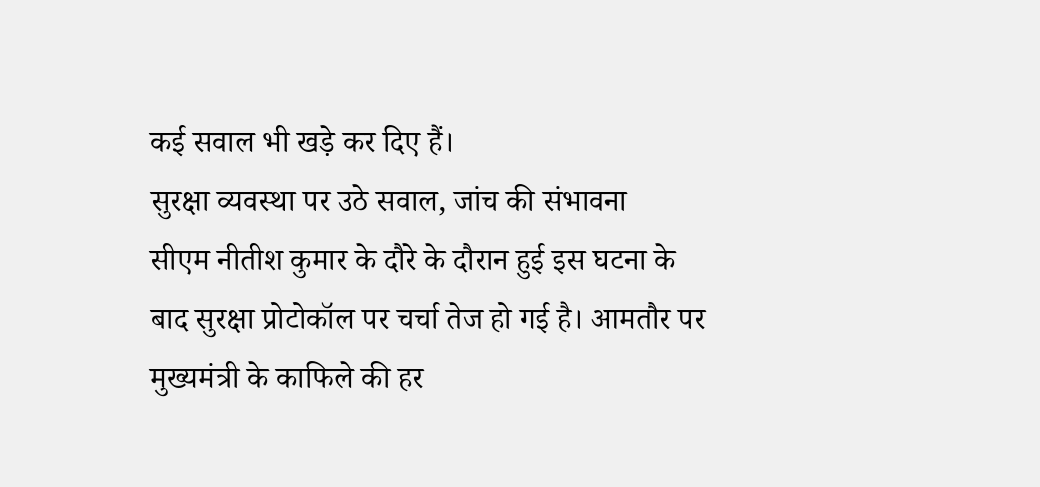कई सवाल भी खड़े कर दिए हैं।
सुरक्षा व्यवस्था पर उठे सवाल, जांच की संभावना
सीएम नीतीश कुमार के दौरे के दौरान हुई इस घटना के बाद सुरक्षा प्रोटोकॉल पर चर्चा तेज हो गई है। आमतौर पर मुख्यमंत्री के काफिले की हर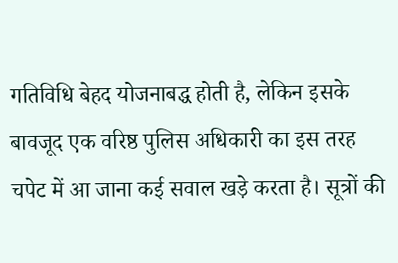गतिविधि बेहद योजनाबद्ध होती है, लेकिन इसके बावजूद एक वरिष्ठ पुलिस अधिकारी का इस तरह चपेट में आ जाना कई सवाल खड़े करता है। सूत्रों की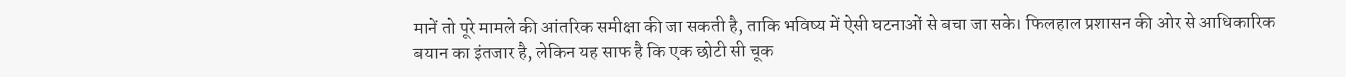मानें तो पूरे मामले की आंतरिक समीक्षा की जा सकती है, ताकि भविष्य में ऐसी घटनाओं से बचा जा सके। फिलहाल प्रशासन की ओर से आधिकारिक बयान का इंतजार है, लेकिन यह साफ है कि एक छोटी सी चूक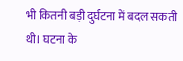भी कितनी बड़ी दुर्घटना में बदल सकती थी। घटना के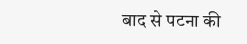बाद से पटना की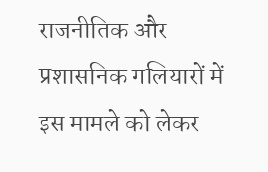राजनीतिक और प्रशासनिक गलियारों में इस मामले को लेकर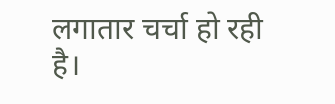लगातार चर्चा हो रही है।